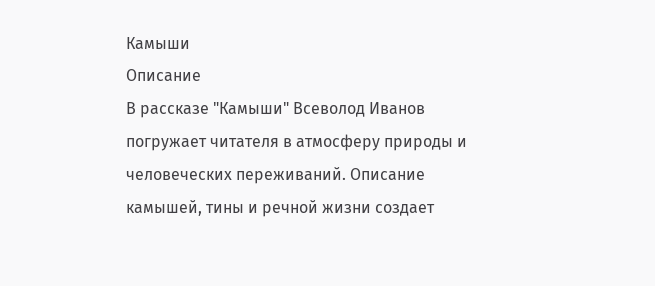Камыши
Описание
В рассказе "Камыши" Всеволод Иванов погружает читателя в атмосферу природы и человеческих переживаний. Описание камышей, тины и речной жизни создает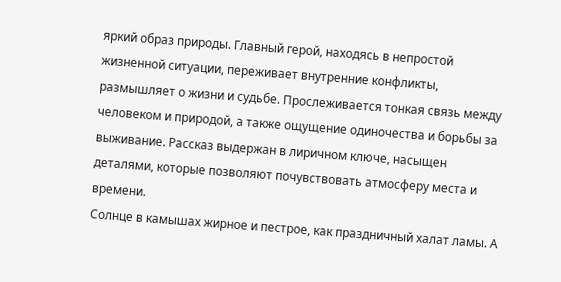яркий образ природы. Главный герой, находясь в непростой жизненной ситуации, переживает внутренние конфликты, размышляет о жизни и судьбе. Прослеживается тонкая связь между человеком и природой, а также ощущение одиночества и борьбы за выживание. Рассказ выдержан в лиричном ключе, насыщен деталями, которые позволяют почувствовать атмосферу места и времени.
Солнце в камышах жирное и пестрое, как праздничный халат ламы. А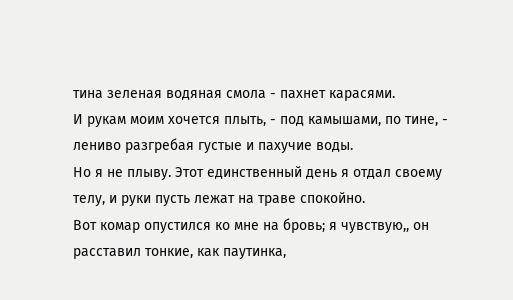тина зеленая водяная смола - пахнет карасями.
И рукам моим хочется плыть, - под камышами, по тине, - лениво разгребая густые и пахучие воды.
Но я не плыву. Этот единственный день я отдал своему телу, и руки пусть лежат на траве спокойно.
Вот комар опустился ко мне на бровь; я чувствую,, он расставил тонкие, как паутинка,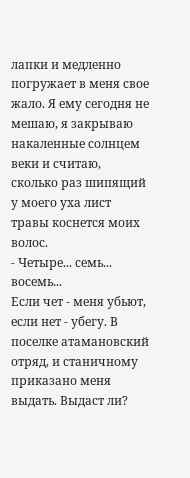лапки и медленно погружает в меня свое жало. Я ему сегодня не мешаю, я закрываю накаленные солнцем веки и считаю, сколько раз шипящий у моего уха лист травы коснется моих волос.
- Четыре... семь... восемь...
Если чет - меня убьют, если нет - убегу. В поселке атамановский отряд, и станичному приказано меня выдать. Выдаст ли?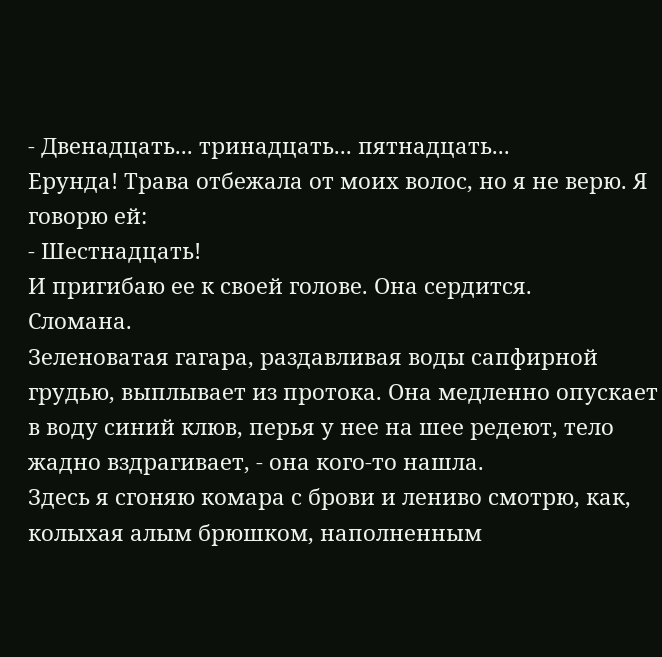- Двенадцать... тринадцать... пятнадцать...
Ерунда! Трава отбежала от моих волос, но я не верю. Я говорю ей:
- Шестнадцать!
И пригибаю ее к своей голове. Она сердится.
Сломана.
Зеленоватая гагара, раздавливая воды сапфирной грудью, выплывает из протока. Она медленно опускает в воду синий клюв, перья у нее на шее редеют, тело жадно вздрагивает, - она кого-то нашла.
Здесь я сгоняю комара с брови и лениво смотрю, как, колыхая алым брюшком, наполненным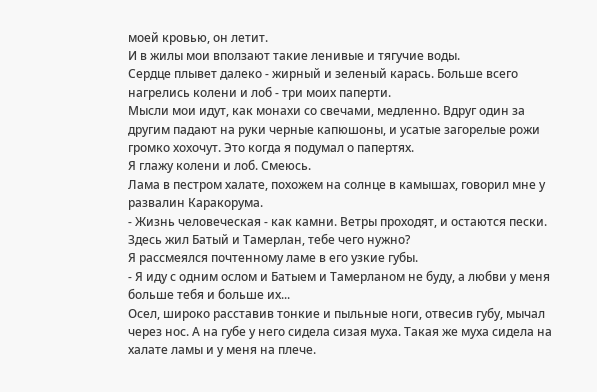моей кровью, он летит.
И в жилы мои вползают такие ленивые и тягучие воды.
Сердце плывет далеко - жирный и зеленый карась. Больше всего нагрелись колени и лоб - три моих паперти.
Мысли мои идут, как монахи со свечами, медленно. Вдруг один за другим падают на руки черные капюшоны, и усатые загорелые рожи громко хохочут. Это когда я подумал о папертях.
Я глажу колени и лоб. Смеюсь.
Лама в пестром халате, похожем на солнце в камышах, говорил мне у развалин Каракорума.
- Жизнь человеческая - как камни. Ветры проходят, и остаются пески. Здесь жил Батый и Тамерлан, тебе чего нужно?
Я рассмеялся почтенному ламе в его узкие губы.
- Я иду с одним ослом и Батыем и Тамерланом не буду, а любви у меня больше тебя и больше их...
Осел, широко расставив тонкие и пыльные ноги, отвесив губу, мычал через нос. А на губе у него сидела сизая муха. Такая же муха сидела на халате ламы и у меня на плече.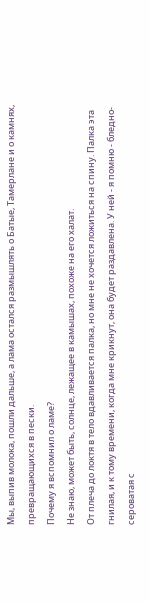Мы, выпив молока, пошли дальше, а лама остался размышлять о Батые, Тамерлане и о камнях, превращающихся в пески.
Почему я вспомнил о ламе?
Не знаю, может быть, солнце, лежащее в камышах, похоже на его халат.
От плеча до локтя в тело вдавливается палка, но мне не хочется ложиться на спину. Палка эта гнилая, и к тому времени, когда мне крикнут, она будет раздавлена. У ней - я помню - бледно-сероватая с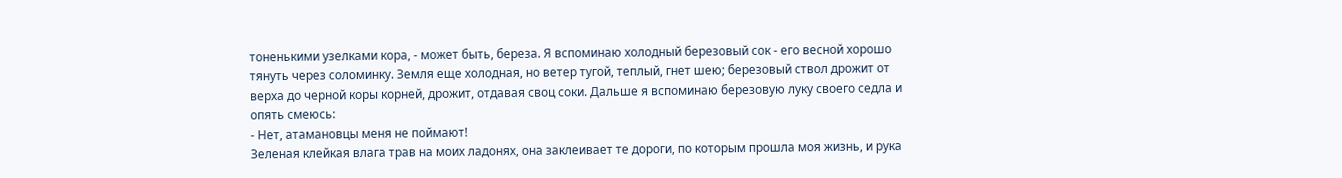тоненькими узелками кора, - может быть, береза. Я вспоминаю холодный березовый сок - его весной хорошо тянуть через соломинку. Земля еще холодная, но ветер тугой, теплый, гнет шею; березовый ствол дрожит от верха до черной коры корней, дрожит, отдавая своц соки. Дальше я вспоминаю березовую луку своего седла и опять смеюсь:
- Нет, атамановцы меня не поймают!
Зеленая клейкая влага трав на моих ладонях, она заклеивает те дороги, по которым прошла моя жизнь, и рука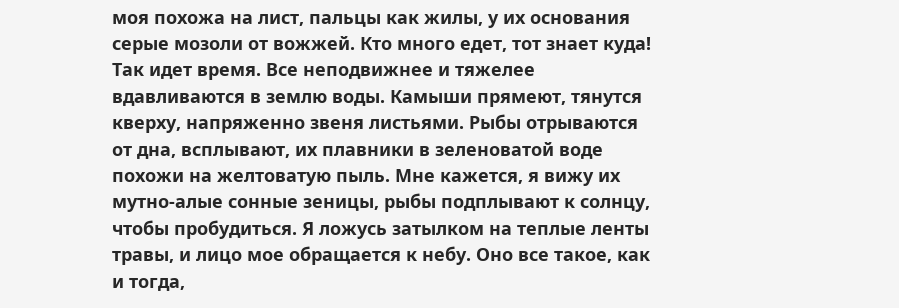моя похожа на лист, пальцы как жилы, у их основания серые мозоли от вожжей. Кто много едет, тот знает куда!
Так идет время. Все неподвижнее и тяжелее вдавливаются в землю воды. Камыши прямеют, тянутся кверху, напряженно звеня листьями. Рыбы отрываются от дна, всплывают, их плавники в зеленоватой воде похожи на желтоватую пыль. Мне кажется, я вижу их мутно-алые сонные зеницы, рыбы подплывают к солнцу, чтобы пробудиться. Я ложусь затылком на теплые ленты травы, и лицо мое обращается к небу. Оно все такое, как и тогда,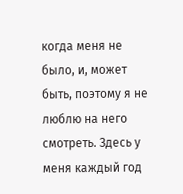когда меня не было, и, может быть, поэтому я не люблю на него смотреть. Здесь у меня каждый год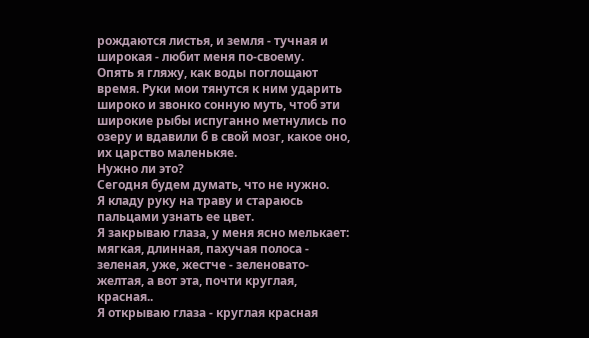рождаются листья, и земля - тучная и широкая - любит меня по-своему.
Опять я гляжу, как воды поглощают время. Руки мои тянутся к ним ударить широко и звонко сонную муть, чтоб эти широкие рыбы испуганно метнулись по озеру и вдавили б в свой мозг, какое оно, их царство маленькяе.
Нужно ли это?
Сегодня будем думать, что не нужно.
Я кладу руку на траву и стараюсь пальцами узнать ее цвет.
Я закрываю глаза, у меня ясно мелькает: мягкая, длинная, пахучая полоса - зеленая, уже, жестче - зеленовато-желтая, а вот эта, почти круглая, красная..
Я открываю глаза - круглая красная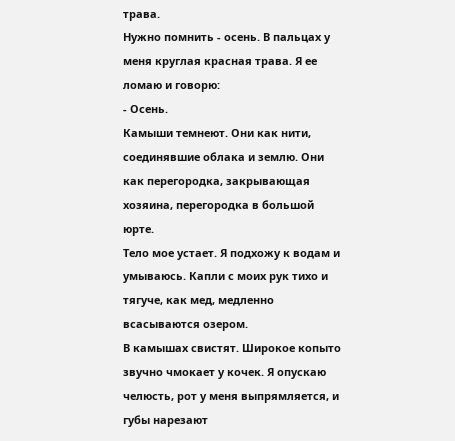трава.
Нужно помнить - осень. В пальцах у меня круглая красная трава. Я ее ломаю и говорю:
- Осень.
Камыши темнеют. Они как нити, соединявшие облака и землю. Они как перегородка, закрывающая хозяина, перегородка в большой юрте.
Тело мое устает. Я подхожу к водам и умываюсь. Капли с моих рук тихо и тягуче, как мед, медленно всасываются озером.
В камышах свистят. Широкое копыто звучно чмокает у кочек. Я опускаю челюсть, рот у меня выпрямляется, и губы нарезают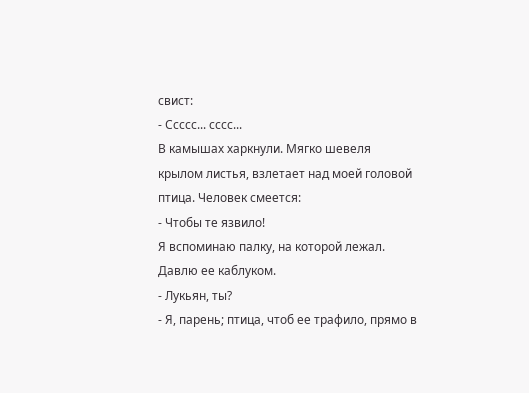свист:
- Ссссс... сссс...
В камышах харкнули. Мягко шевеля крылом листья, взлетает над моей головой птица. Человек смеется:
- Чтобы те язвило!
Я вспоминаю палку, на которой лежал. Давлю ее каблуком.
- Лукьян, ты?
- Я, парень; птица, чтоб ее трафило, прямо в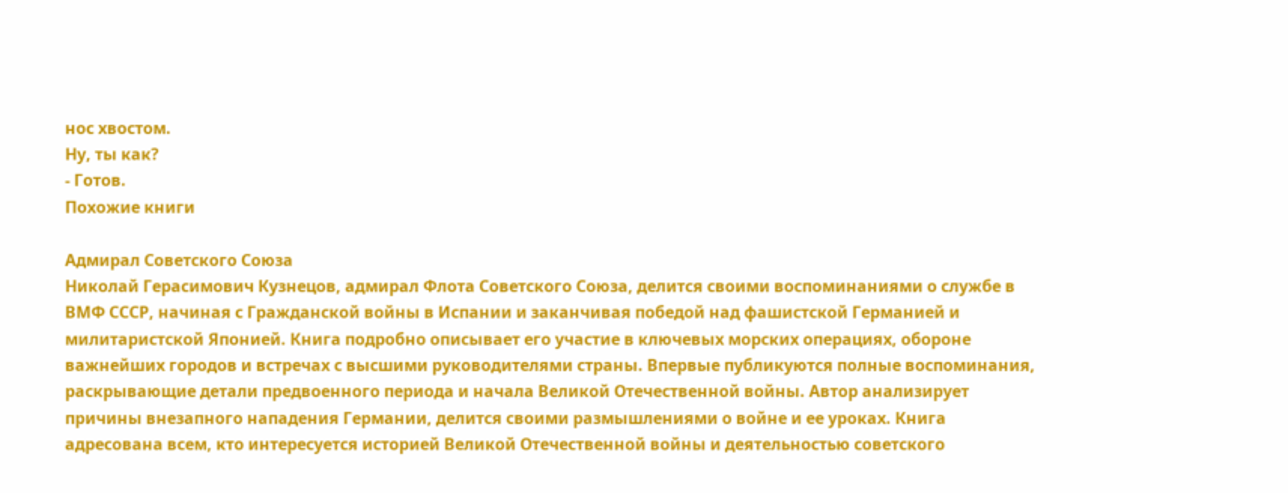нос хвостом.
Ну, ты как?
- Готов.
Похожие книги

Адмирал Советского Союза
Николай Герасимович Кузнецов, адмирал Флота Советского Союза, делится своими воспоминаниями о службе в ВМФ СССР, начиная с Гражданской войны в Испании и заканчивая победой над фашистской Германией и милитаристской Японией. Книга подробно описывает его участие в ключевых морских операциях, обороне важнейших городов и встречах с высшими руководителями страны. Впервые публикуются полные воспоминания, раскрывающие детали предвоенного периода и начала Великой Отечественной войны. Автор анализирует причины внезапного нападения Германии, делится своими размышлениями о войне и ее уроках. Книга адресована всем, кто интересуется историей Великой Отечественной войны и деятельностью советского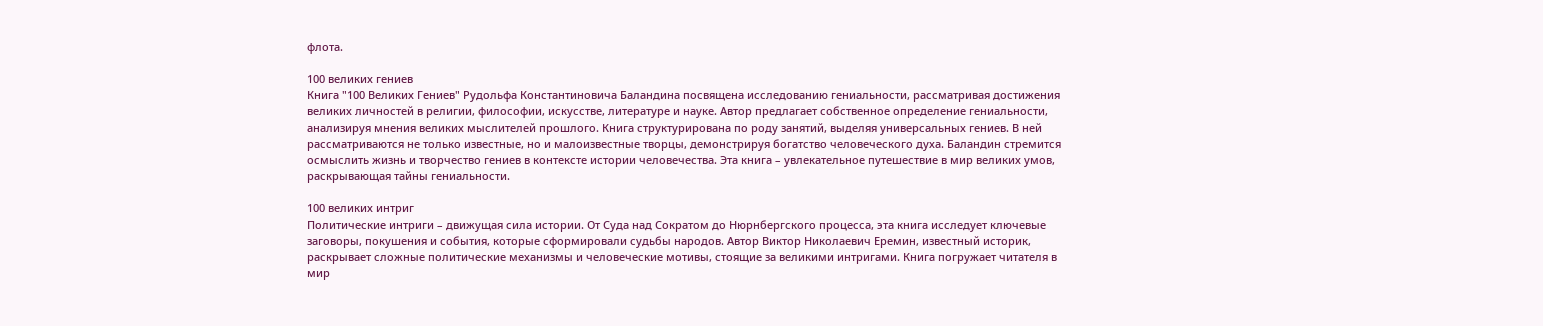флота.

100 великих гениев
Книга "100 Великих Гениев" Рудольфа Константиновича Баландина посвящена исследованию гениальности, рассматривая достижения великих личностей в религии, философии, искусстве, литературе и науке. Автор предлагает собственное определение гениальности, анализируя мнения великих мыслителей прошлого. Книга структурирована по роду занятий, выделяя универсальных гениев. В ней рассматриваются не только известные, но и малоизвестные творцы, демонстрируя богатство человеческого духа. Баландин стремится осмыслить жизнь и творчество гениев в контексте истории человечества. Эта книга – увлекательное путешествие в мир великих умов, раскрывающая тайны гениальности.

100 великих интриг
Политические интриги – движущая сила истории. От Суда над Сократом до Нюрнбергского процесса, эта книга исследует ключевые заговоры, покушения и события, которые сформировали судьбы народов. Автор Виктор Николаевич Еремин, известный историк, раскрывает сложные политические механизмы и человеческие мотивы, стоящие за великими интригами. Книга погружает читателя в мир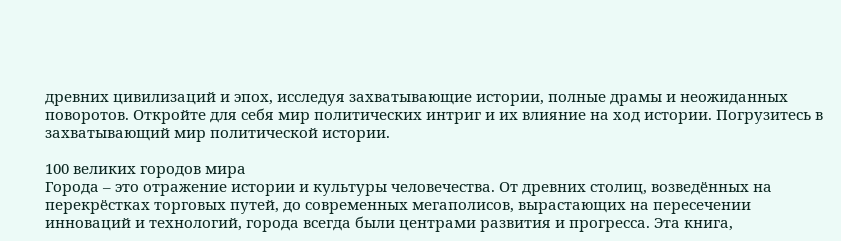древних цивилизаций и эпох, исследуя захватывающие истории, полные драмы и неожиданных поворотов. Откройте для себя мир политических интриг и их влияние на ход истории. Погрузитесь в захватывающий мир политической истории.

100 великих городов мира
Города – это отражение истории и культуры человечества. От древних столиц, возведённых на перекрёстках торговых путей, до современных мегаполисов, вырастающих на пересечении инноваций и технологий, города всегда были центрами развития и прогресса. Эта книга,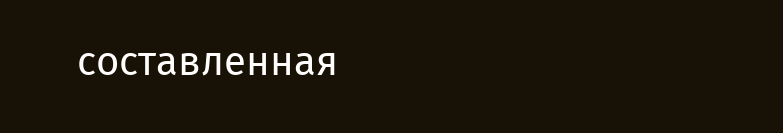составленная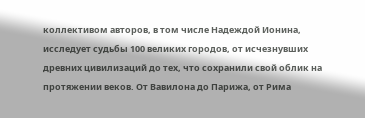коллективом авторов, в том числе Надеждой Ионина, исследует судьбы 100 великих городов, от исчезнувших древних цивилизаций до тех, что сохранили свой облик на протяжении веков. От Вавилона до Парижа, от Рима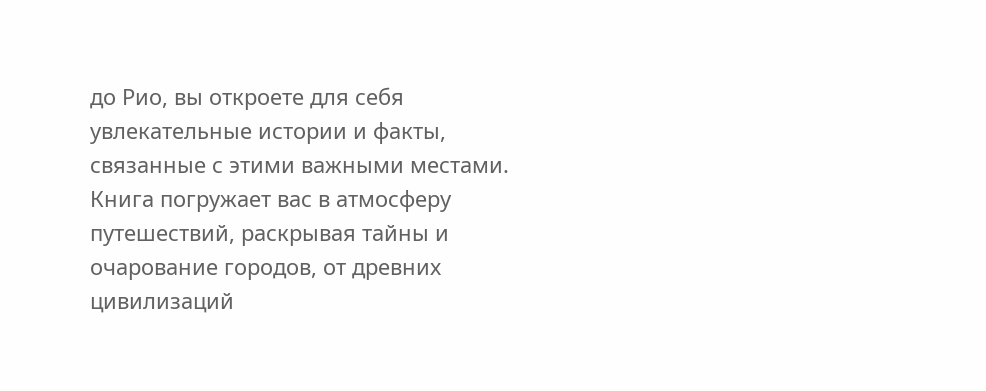до Рио, вы откроете для себя увлекательные истории и факты, связанные с этими важными местами. Книга погружает вас в атмосферу путешествий, раскрывая тайны и очарование городов, от древних цивилизаций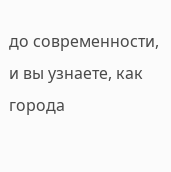до современности, и вы узнаете, как города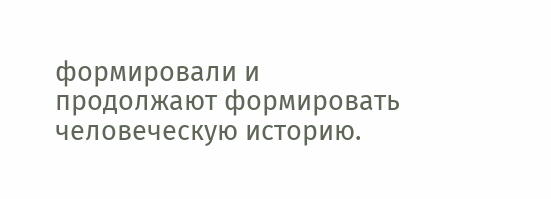формировали и продолжают формировать человеческую историю.